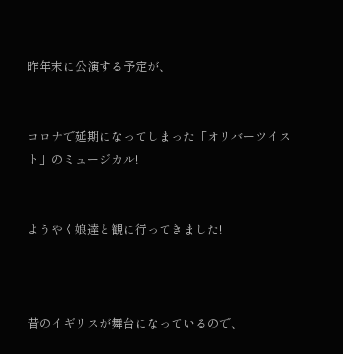昨年末に公演する予定が、


コロナで延期になってしまった「オリバーツイスト」のミュージカル!


ようやく娘達と観に行ってきました!



昔のイギリスが舞台になっているので、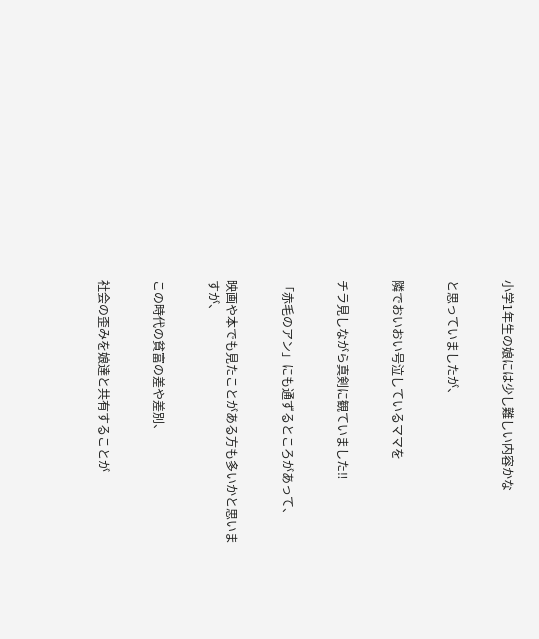小学1年生の娘には少し難しい内容かな


と思っていましたが、


隣でおいおい号泣しているママを


チラ見しながら真剣に観ていました‼


「赤毛のアン」にも通ずるところがあって、


映画や本でも見たことがある方も多いかと思いますが、


この時代の貧富の差や差別、


社会の歪みを娘達と共有することが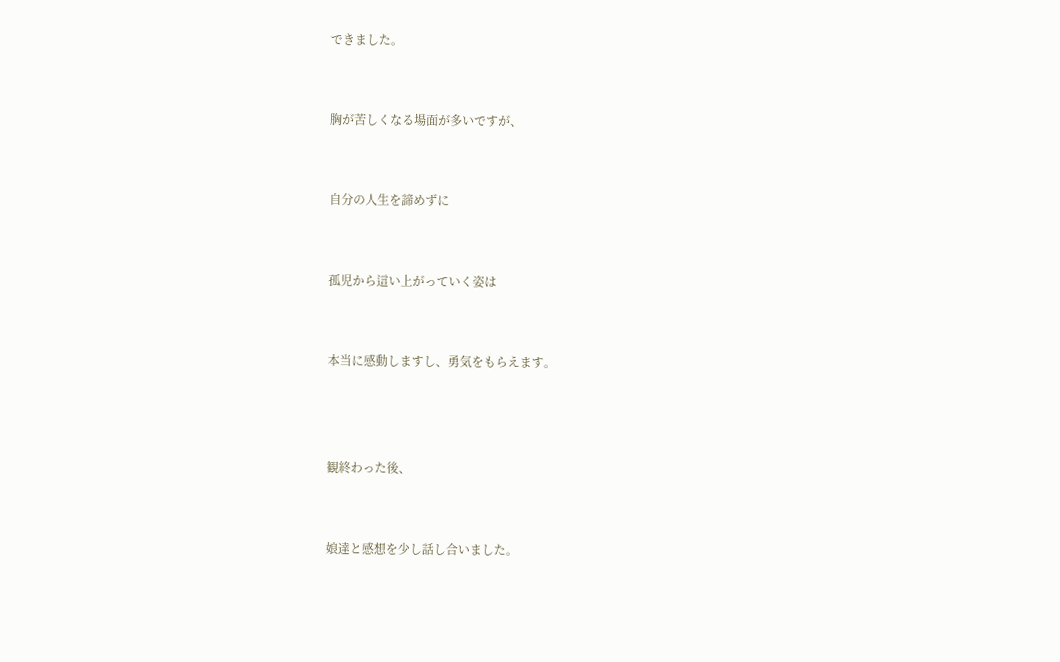できました。


胸が苦しくなる場面が多いですが、


自分の人生を諦めずに


孤児から這い上がっていく姿は


本当に感動しますし、勇気をもらえます。



観終わった後、


娘達と感想を少し話し合いました。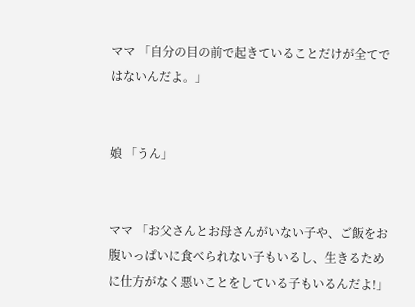ママ 「自分の目の前で起きていることだけが全てではないんだよ。」


娘 「うん」


ママ 「お父さんとお母さんがいない子や、ご飯をお腹いっぱいに食べられない子もいるし、生きるために仕方がなく悪いことをしている子もいるんだよ!」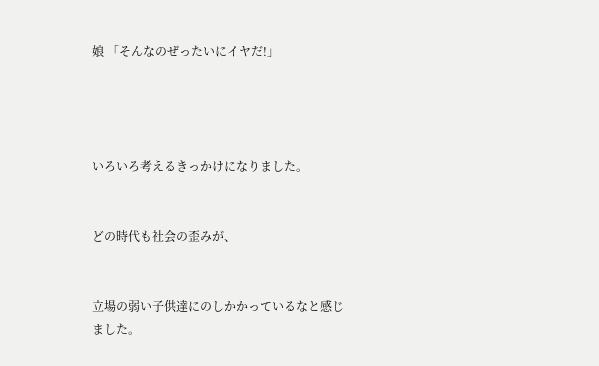娘 「そんなのぜったいにイヤだ!」




いろいろ考えるきっかけになりました。


どの時代も社会の歪みが、


立場の弱い子供達にのしかかっているなと感じました。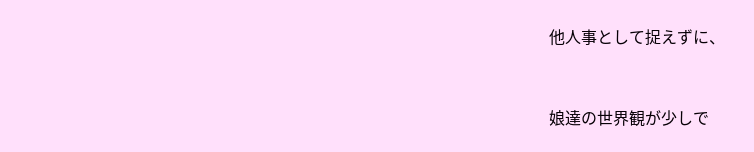他人事として捉えずに、


娘達の世界観が少しで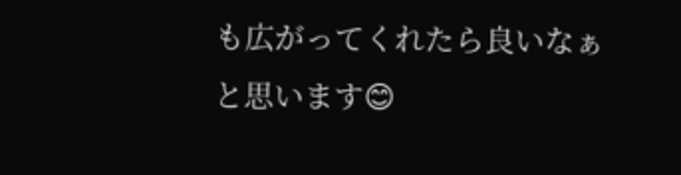も広がってくれたら良いなぁと思います😊